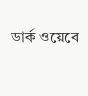ডার্ক ওয়েবে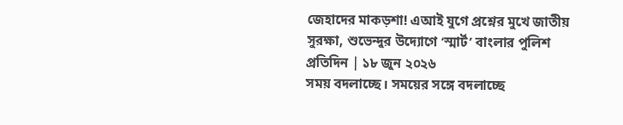জেহাদের মাকড়শা! এআই যুগে প্রশ্নের মুখে জাতীয় সুরক্ষা, শুভেন্দুর উদ্যোগে ‘স্মার্ট’ বাংলার পুলিশ
প্রতিদিন | ১৮ জুন ২০২৬
সময় বদলাচ্ছে। সময়ের সঙ্গে বদলাচ্ছে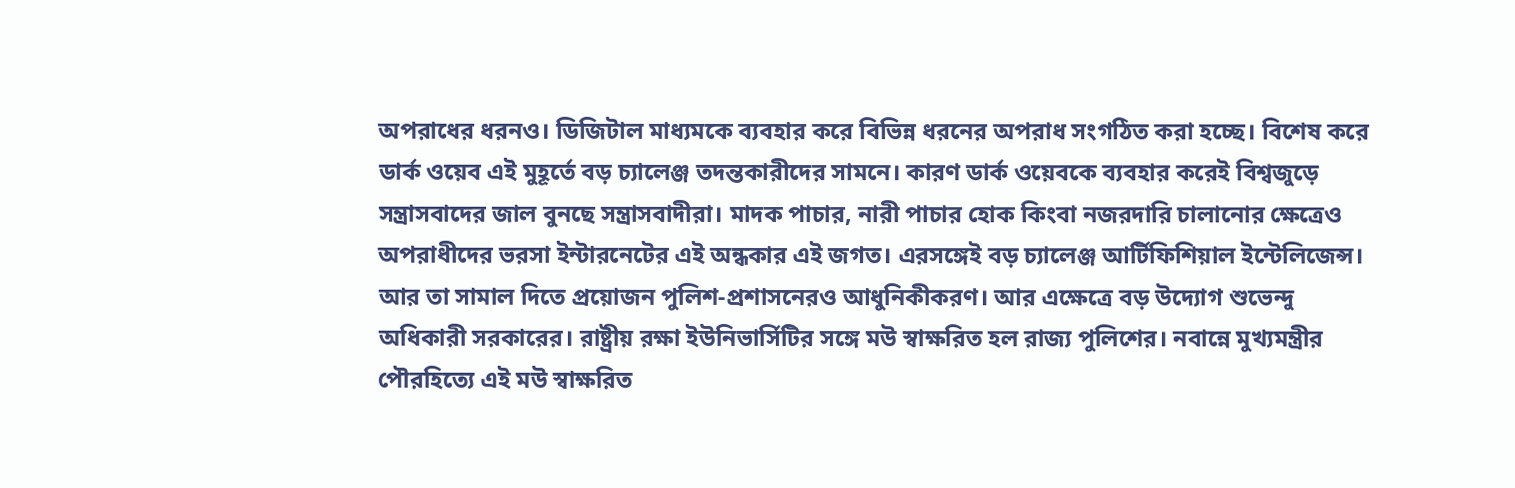অপরাধের ধরনও। ডিজিটাল মাধ্যমকে ব্যবহার করে বিভিন্ন ধরনের অপরাধ সংগঠিত করা হচ্ছে। বিশেষ করে ডার্ক ওয়েব এই মুহূর্তে বড় চ্যালেঞ্জ তদন্তকারীদের সামনে। কারণ ডার্ক ওয়েবকে ব্যবহার করেই বিশ্বজুড়ে সন্ত্রাসবাদের জাল বুনছে সন্ত্রাসবাদীরা। মাদক পাচার, নারী পাচার হোক কিংবা নজরদারি চালানোর ক্ষেত্রেও অপরাধীদের ভরসা ইন্টারনেটের এই অন্ধকার এই জগত। এরসঙ্গেই বড় চ্যালেঞ্জ আর্টিফিশিয়াল ইন্টেলিজেন্স। আর তা সামাল দিতে প্রয়োজন পুলিশ-প্রশাসনেরও আধুনিকীকরণ। আর এক্ষেত্রে বড় উদ্যোগ শুভেন্দু অধিকারী সরকারের। রাষ্ট্রীয় রক্ষা ইউনিভার্সিটির সঙ্গে মউ স্বাক্ষরিত হল রাজ্য পুলিশের। নবান্নে মুখ্যমন্ত্রীর পৌরহিত্যে এই মউ স্বাক্ষরিত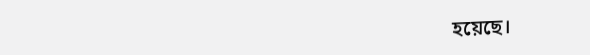হয়েছে।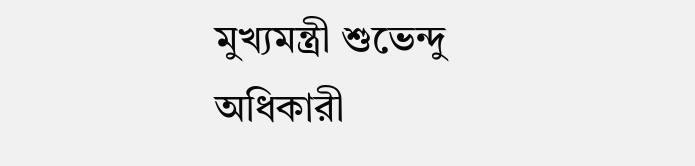মুখ্যমন্ত্রী শুভেন্দু অধিকারী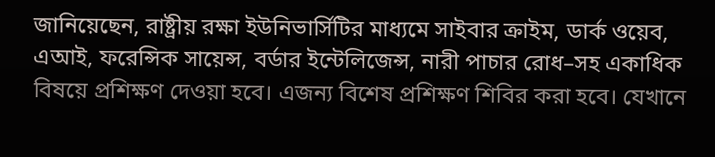জানিয়েছেন, রাষ্ট্রীয় রক্ষা ইউনিভার্সিটির মাধ্যমে সাইবার ক্রাইম, ডার্ক ওয়েব, এআই, ফরেন্সিক সায়েন্স, বর্ডার ইন্টেলিজেন্স, নারী পাচার রোধ–সহ একাধিক বিষয়ে প্রশিক্ষণ দেওয়া হবে। এজন্য বিশেষ প্রশিক্ষণ শিবির করা হবে। যেখানে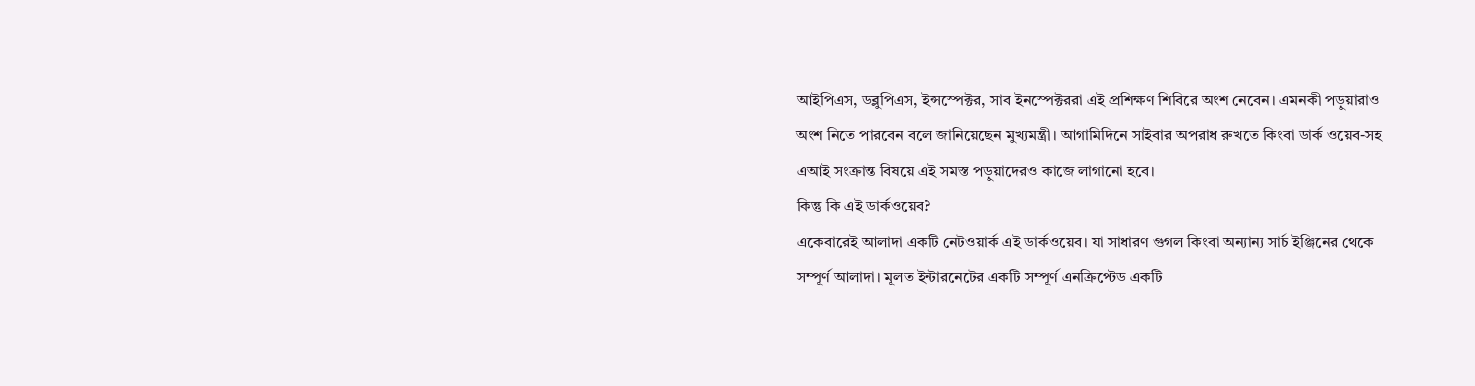আইপিএস, ডব্লুপিএস, ইন্সস্পেক্টর, সাব ইনস্পেক্টররা এই প্রশিক্ষণ শিবিরে অংশ নেবেন। এমনকী পড়ুয়ারাও অংশ নিতে পারবেন বলে জানিয়েছেন মুখ্যমন্ত্রী। আগামিদিনে সাইবার অপরাধ রুখতে কিংবা ডার্ক ওয়েব-সহ এআই সংক্রান্ত বিষয়ে এই সমস্ত পড়ুয়াদেরও কাজে লাগানো হবে।
কিন্তু কি এই ডার্কওয়েব?
একেবারেই আলাদা একটি নেটওয়ার্ক এই ডার্কওয়েব। যা সাধারণ গুগল কিংবা অন্যান্য সার্চ ইঞ্জিনের থেকে সম্পূর্ণ আলাদা। মূলত ইন্টারনেটের একটি সম্পূর্ণ এনক্রিপ্টেড একটি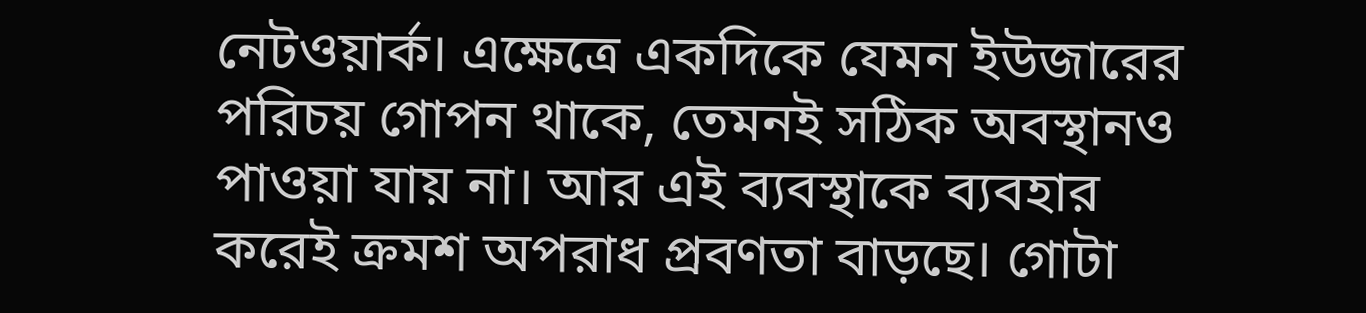নেটওয়ার্ক। এক্ষেত্রে একদিকে যেমন ইউজারের পরিচয় গোপন থাকে, তেমনই সঠিক অবস্থানও পাওয়া যায় না। আর এই ব্যবস্থাকে ব্যবহার করেই ক্রমশ অপরাধ প্রবণতা বাড়ছে। গোটা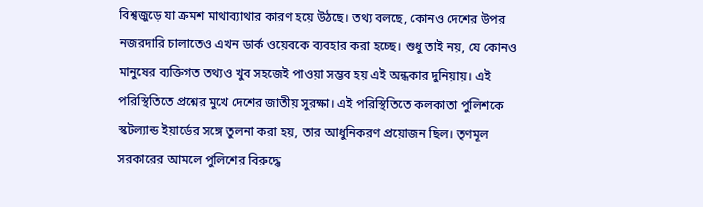বিশ্বজুড়ে যা ক্রমশ মাথাব্যাথার কারণ হয়ে উঠছে। তথ্য বলছে, কোনও দেশের উপর নজরদারি চালাতেও এখন ডার্ক ওয়েবকে ব্যবহার করা হচ্ছে। শুধু তাই নয়, যে কোনও মানুষের ব্যক্তিগত তথ্যও খুব সহজেই পাওয়া সম্ভব হয় এই অন্ধকার দুনিয়ায়। এই পরিস্থিতিতে প্রশ্নের মুখে দেশের জাতীয় সুরক্ষা। এই পরিস্থিতিতে কলকাতা পুলিশকে স্কটল্যান্ড ইয়ার্ডের সঙ্গে তুলনা করা হয়, তার আধুনিকরণ প্রয়োজন ছিল। তৃণমূল সরকারের আমলে পুলিশের বিরুদ্ধে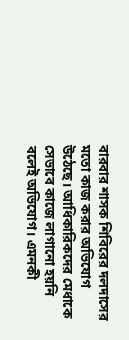বারবার শাসক শিবিরের দলদাসের মতো কাজ করার অভিযোগ উঠেছে। আধিকারিকদের মেধাকে সেভাবে কাজে লাগানো হয়নি বলেই অভিযোগ। এমনকী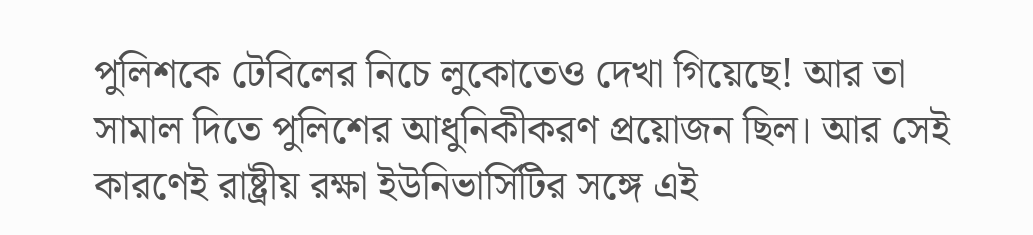পুলিশকে টেবিলের নিচে লুকোতেও দেখা গিয়েছে! আর তা সামাল দিতে পুলিশের আধুনিকীকরণ প্রয়োজন ছিল। আর সেই কারণেই রাষ্ট্রীয় রক্ষা ইউনিভার্সিটির সঙ্গে এই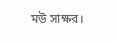মউ সাক্ষর।